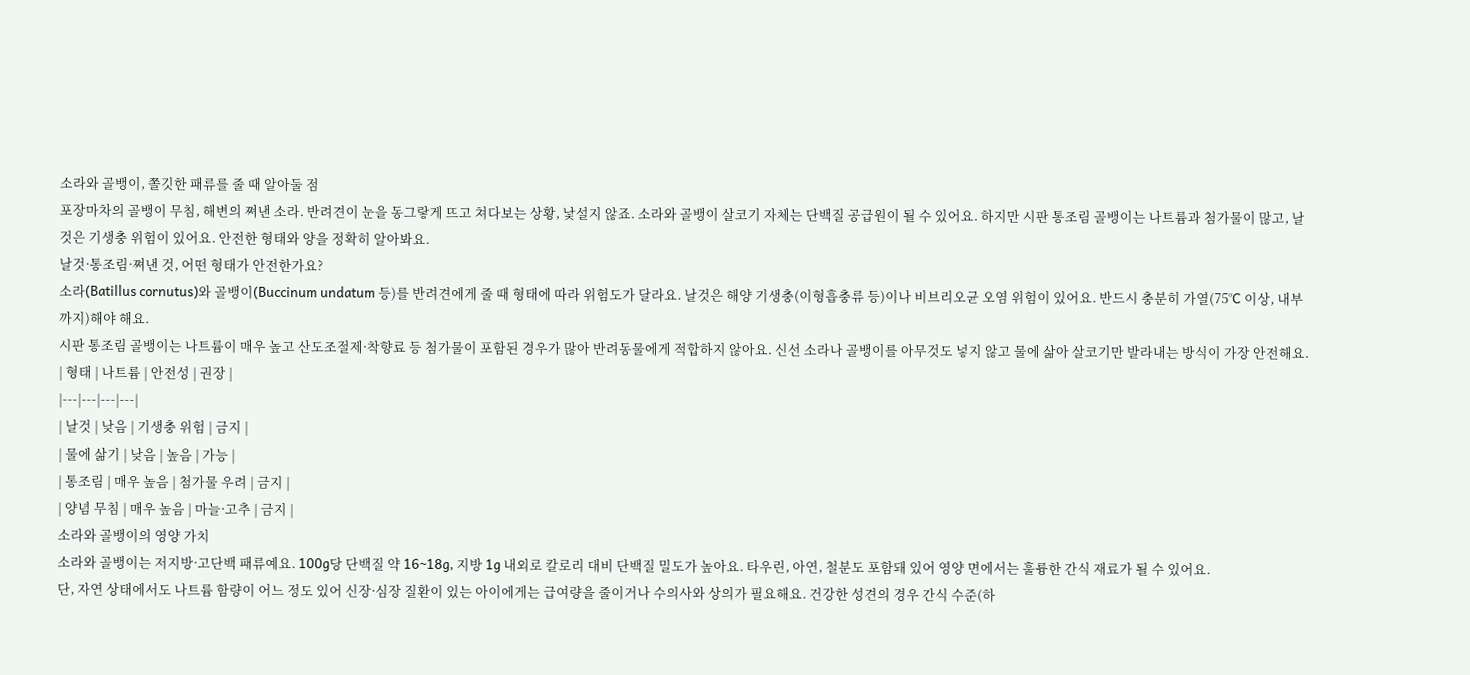소라와 골뱅이, 쫄깃한 패류를 줄 때 알아둘 점
포장마차의 골뱅이 무침, 해변의 쪄낸 소라. 반려견이 눈을 동그랗게 뜨고 쳐다보는 상황, 낯설지 않죠. 소라와 골뱅이 살코기 자체는 단백질 공급원이 될 수 있어요. 하지만 시판 통조림 골뱅이는 나트륨과 첨가물이 많고, 날것은 기생충 위험이 있어요. 안전한 형태와 양을 정확히 알아봐요.
날것·통조림·쪄낸 것, 어떤 형태가 안전한가요?
소라(Batillus cornutus)와 골뱅이(Buccinum undatum 등)를 반려견에게 줄 때 형태에 따라 위험도가 달라요. 날것은 해양 기생충(이형흡충류 등)이나 비브리오균 오염 위험이 있어요. 반드시 충분히 가열(75°C 이상, 내부까지)해야 해요.
시판 통조림 골뱅이는 나트륨이 매우 높고 산도조절제·착향료 등 첨가물이 포함된 경우가 많아 반려동물에게 적합하지 않아요. 신선 소라나 골뱅이를 아무것도 넣지 않고 물에 삶아 살코기만 발라내는 방식이 가장 안전해요.
| 형태 | 나트륨 | 안전성 | 권장 |
|---|---|---|---|
| 날것 | 낮음 | 기생충 위험 | 금지 |
| 물에 삶기 | 낮음 | 높음 | 가능 |
| 통조림 | 매우 높음 | 첨가물 우려 | 금지 |
| 양념 무침 | 매우 높음 | 마늘·고추 | 금지 |
소라와 골뱅이의 영양 가치
소라와 골뱅이는 저지방·고단백 패류예요. 100g당 단백질 약 16~18g, 지방 1g 내외로 칼로리 대비 단백질 밀도가 높아요. 타우린, 아연, 철분도 포함돼 있어 영양 면에서는 훌륭한 간식 재료가 될 수 있어요.
단, 자연 상태에서도 나트륨 함량이 어느 정도 있어 신장·심장 질환이 있는 아이에게는 급여량을 줄이거나 수의사와 상의가 필요해요. 건강한 성견의 경우 간식 수준(하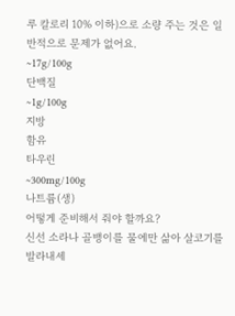루 칼로리 10% 이하)으로 소량 주는 것은 일반적으로 문제가 없어요.
~17g/100g
단백질
~1g/100g
지방
함유
타우린
~300mg/100g
나트륨(생)
어떻게 준비해서 줘야 할까요?
신선 소라나 골뱅이를 물에만 삶아 살코기를 발라내세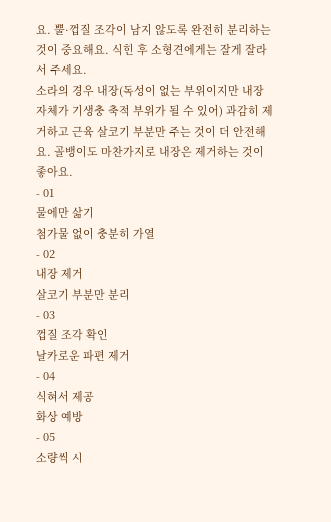요. 뿔·껍질 조각이 남지 않도록 완전히 분리하는 것이 중요해요. 식힌 후 소형견에게는 잘게 잘라서 주세요.
소라의 경우 내장(독성이 없는 부위이지만 내장 자체가 기생충 축적 부위가 될 수 있어) 과감히 제거하고 근육 살코기 부분만 주는 것이 더 안전해요. 골뱅이도 마찬가지로 내장은 제거하는 것이 좋아요.
- 01
물에만 삶기
첨가물 없이 충분히 가열
- 02
내장 제거
살코기 부분만 분리
- 03
껍질 조각 확인
날카로운 파편 제거
- 04
식혀서 제공
화상 예방
- 05
소량씩 시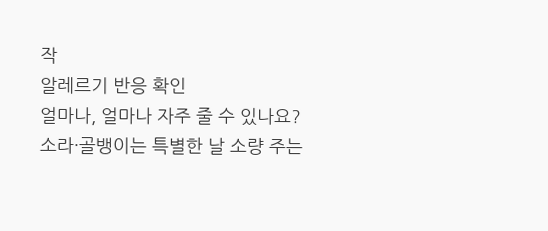작
알레르기 반응 확인
얼마나, 얼마나 자주 줄 수 있나요?
소라·골뱅이는 특별한 날 소량 주는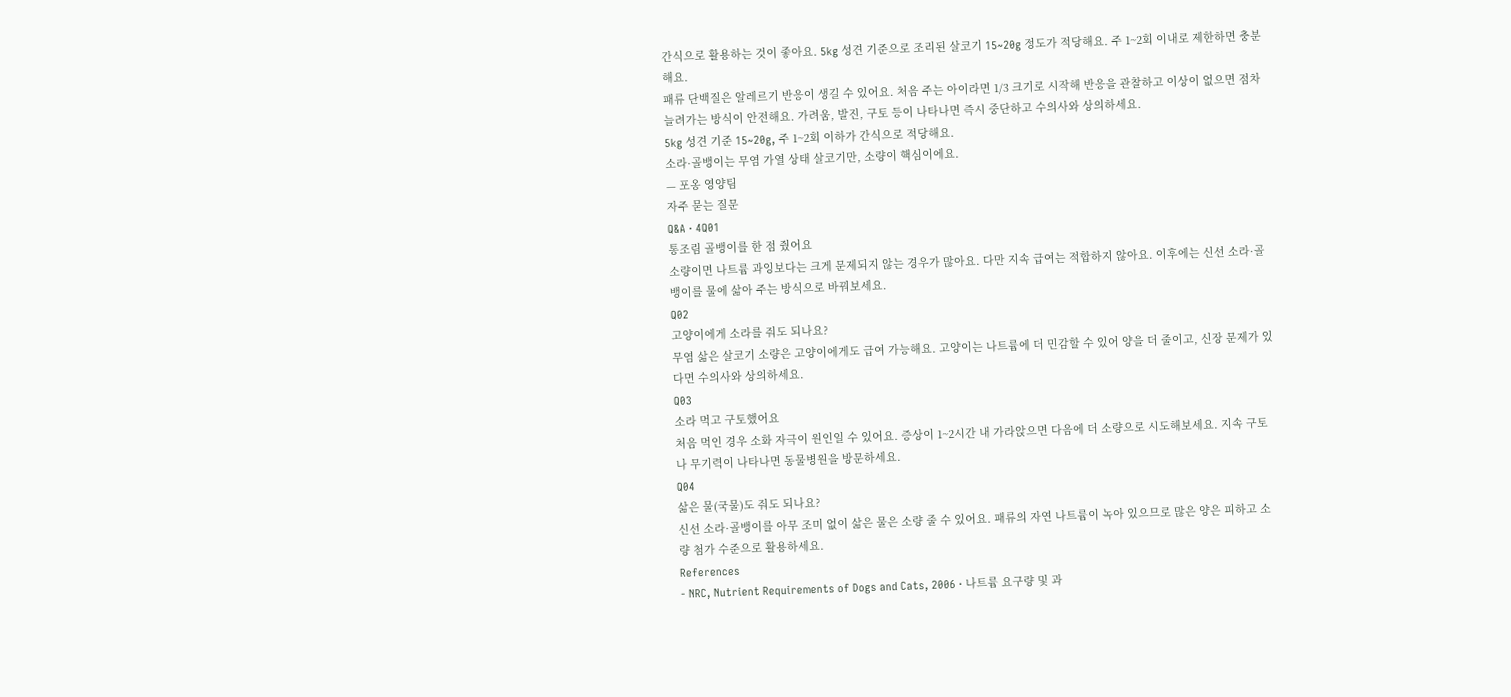간식으로 활용하는 것이 좋아요. 5kg 성견 기준으로 조리된 살코기 15~20g 정도가 적당해요. 주 1~2회 이내로 제한하면 충분해요.
패류 단백질은 알레르기 반응이 생길 수 있어요. 처음 주는 아이라면 1/3 크기로 시작해 반응을 관찰하고 이상이 없으면 점차 늘려가는 방식이 안전해요. 가려움, 발진, 구토 등이 나타나면 즉시 중단하고 수의사와 상의하세요.
5kg 성견 기준 15~20g, 주 1~2회 이하가 간식으로 적당해요.
소라·골뱅이는 무염 가열 상태 살코기만, 소량이 핵심이에요.
— 포옹 영양팀
자주 묻는 질문
Q&A · 4Q01
통조림 골뱅이를 한 점 줬어요
소량이면 나트륨 과잉보다는 크게 문제되지 않는 경우가 많아요. 다만 지속 급여는 적합하지 않아요. 이후에는 신선 소라·골뱅이를 물에 삶아 주는 방식으로 바꿔보세요.
Q02
고양이에게 소라를 줘도 되나요?
무염 삶은 살코기 소량은 고양이에게도 급여 가능해요. 고양이는 나트륨에 더 민감할 수 있어 양을 더 줄이고, 신장 문제가 있다면 수의사와 상의하세요.
Q03
소라 먹고 구토했어요
처음 먹인 경우 소화 자극이 원인일 수 있어요. 증상이 1~2시간 내 가라앉으면 다음에 더 소량으로 시도해보세요. 지속 구토나 무기력이 나타나면 동물병원을 방문하세요.
Q04
삶은 물(국물)도 줘도 되나요?
신선 소라·골뱅이를 아무 조미 없이 삶은 물은 소량 줄 수 있어요. 패류의 자연 나트륨이 녹아 있으므로 많은 양은 피하고 소량 첨가 수준으로 활용하세요.
References
- NRC, Nutrient Requirements of Dogs and Cats, 2006 · 나트륨 요구량 및 과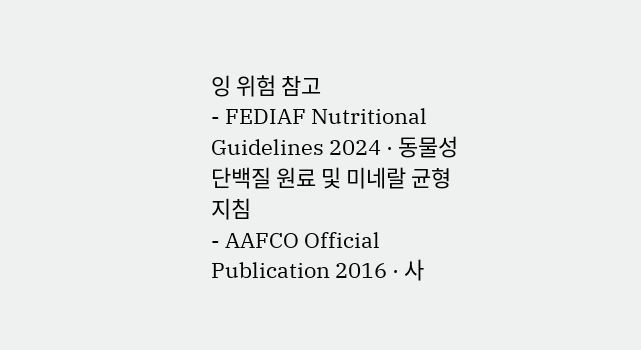잉 위험 참고
- FEDIAF Nutritional Guidelines 2024 · 동물성 단백질 원료 및 미네랄 균형 지침
- AAFCO Official Publication 2016 · 사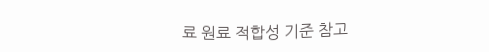료 원료 적합성 기준 참고